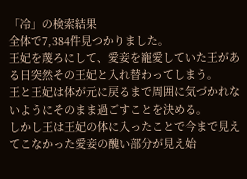「冷」の検索結果
全体で7,384件見つかりました。
王妃を蔑ろにして、愛妾を寵愛していた王がある日突然その王妃と入れ替わってしまう。
王と王妃は体が元に戻るまで周囲に気づかれないようにそのまま過ごすことを決める。
しかし王は王妃の体に入ったことで今まで見えてこなかった愛妾の醜い部分が見え始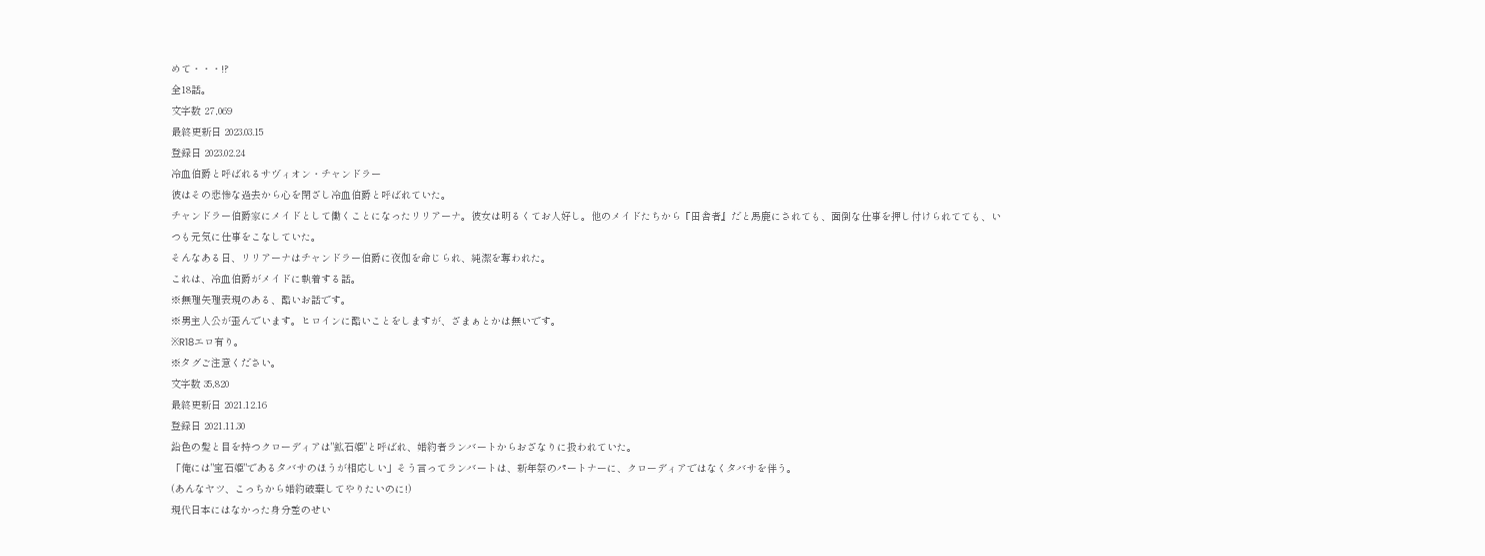めて・・・!?
全18話。
文字数 27,069
最終更新日 2023.03.15
登録日 2023.02.24
冷血伯爵と呼ばれるサヴィオン・チャンドラー
彼はその悲惨な過去から心を閉ざし冷血伯爵と呼ばれていた。
チャンドラー伯爵家にメイドとして働くことになったリリアーナ。彼女は明るくてお人好し。他のメイドたちから『田舎者』だと馬鹿にされても、面倒な仕事を押し付けられてても、いつも元気に仕事をこなしていた。
そんなある日、リリアーナはチャンドラー伯爵に夜伽を命じられ、純潔を奪われた。
これは、冷血伯爵がメイドに執着する話。
※無理矢理表現のある、酷いお話です。
※男主人公が歪んでいます。ヒロインに酷いことをしますが、ざまぁとかは無いです。
※R18エロ有り。
※タグご注意ください。
文字数 35,820
最終更新日 2021.12.16
登録日 2021.11.30
鉛色の髪と目を持つクローディアは"鉱石姫"と呼ばれ、婚約者ランバートからおざなりに扱われていた。
「俺には"宝石姫"であるタバサのほうが相応しい」そう言ってランバートは、新年祭のパートナーに、クローディアではなくタバサを伴う。
(あんなヤツ、こっちから婚約破棄してやりたいのに!)
現代日本にはなかった身分差のせい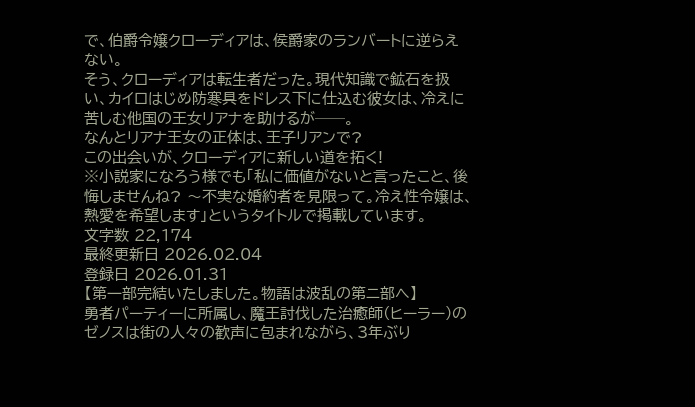で、伯爵令嬢クローディアは、侯爵家のランバートに逆らえない。
そう、クローディアは転生者だった。現代知識で鉱石を扱い、カイロはじめ防寒具をドレス下に仕込む彼女は、冷えに苦しむ他国の王女リアナを助けるが──。
なんとリアナ王女の正体は、王子リアンで?
この出会いが、クローディアに新しい道を拓く!
※小説家になろう様でも「私に価値がないと言ったこと、後悔しませんね? 〜不実な婚約者を見限って。冷え性令嬢は、熱愛を希望します」というタイトルで掲載しています。
文字数 22,174
最終更新日 2026.02.04
登録日 2026.01.31
【第一部完結いたしました。物語は波乱の第ニ部へ】
勇者パーティーに所属し、魔王討伐した治癒師(ヒーラー)のゼノスは街の人々の歓声に包まれながら、3年ぶり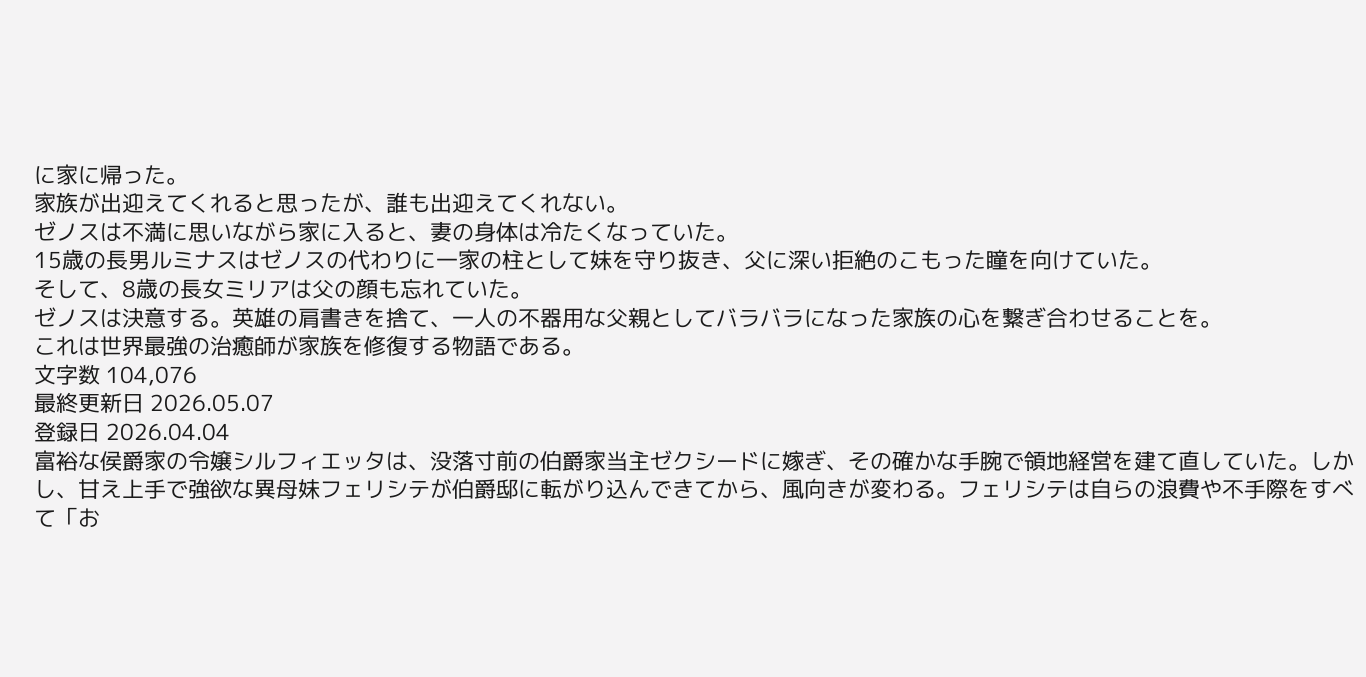に家に帰った。
家族が出迎えてくれると思ったが、誰も出迎えてくれない。
ゼノスは不満に思いながら家に入ると、妻の身体は冷たくなっていた。
15歳の長男ルミナスはゼノスの代わりに一家の柱として妹を守り抜き、父に深い拒絶のこもった瞳を向けていた。
そして、8歳の長女ミリアは父の顔も忘れていた。
ゼノスは決意する。英雄の肩書きを捨て、一人の不器用な父親としてバラバラになった家族の心を繋ぎ合わせることを。
これは世界最強の治癒師が家族を修復する物語である。
文字数 104,076
最終更新日 2026.05.07
登録日 2026.04.04
富裕な侯爵家の令嬢シルフィエッタは、没落寸前の伯爵家当主ゼクシードに嫁ぎ、その確かな手腕で領地経営を建て直していた。しかし、甘え上手で強欲な異母妹フェリシテが伯爵邸に転がり込んできてから、風向きが変わる。フェリシテは自らの浪費や不手際をすべて「お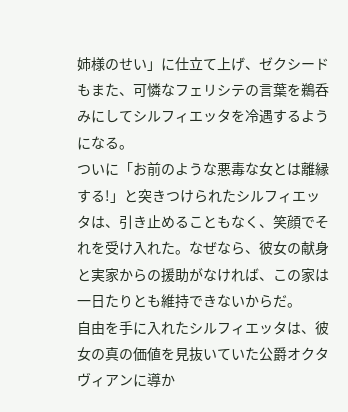姉様のせい」に仕立て上げ、ゼクシードもまた、可憐なフェリシテの言葉を鵜呑みにしてシルフィエッタを冷遇するようになる。
ついに「お前のような悪毒な女とは離縁する!」と突きつけられたシルフィエッタは、引き止めることもなく、笑顔でそれを受け入れた。なぜなら、彼女の献身と実家からの援助がなければ、この家は一日たりとも維持できないからだ。
自由を手に入れたシルフィエッタは、彼女の真の価値を見抜いていた公爵オクタヴィアンに導か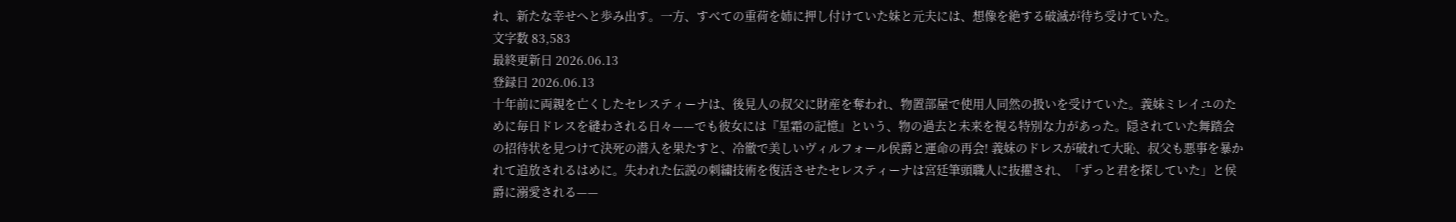れ、新たな幸せへと歩み出す。一方、すべての重荷を姉に押し付けていた妹と元夫には、想像を絶する破滅が待ち受けていた。
文字数 83,583
最終更新日 2026.06.13
登録日 2026.06.13
十年前に両親を亡くしたセレスティーナは、後見人の叔父に財産を奪われ、物置部屋で使用人同然の扱いを受けていた。義妹ミレイユのために毎日ドレスを縫わされる日々——でも彼女には『星霜の記憶』という、物の過去と未来を視る特別な力があった。隠されていた舞踏会の招待状を見つけて決死の潜入を果たすと、冷徹で美しいヴィルフォール侯爵と運命の再会! 義妹のドレスが破れて大恥、叔父も悪事を暴かれて追放されるはめに。失われた伝説の刺繍技術を復活させたセレスティーナは宮廷筆頭職人に抜擢され、「ずっと君を探していた」と侯爵に溺愛される——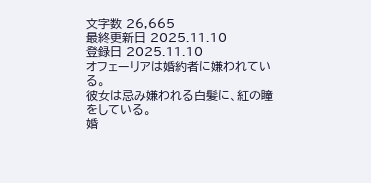文字数 26,665
最終更新日 2025.11.10
登録日 2025.11.10
オフェーリアは婚約者に嫌われている。
彼女は忌み嫌われる白髪に、紅の瞳をしている。
婚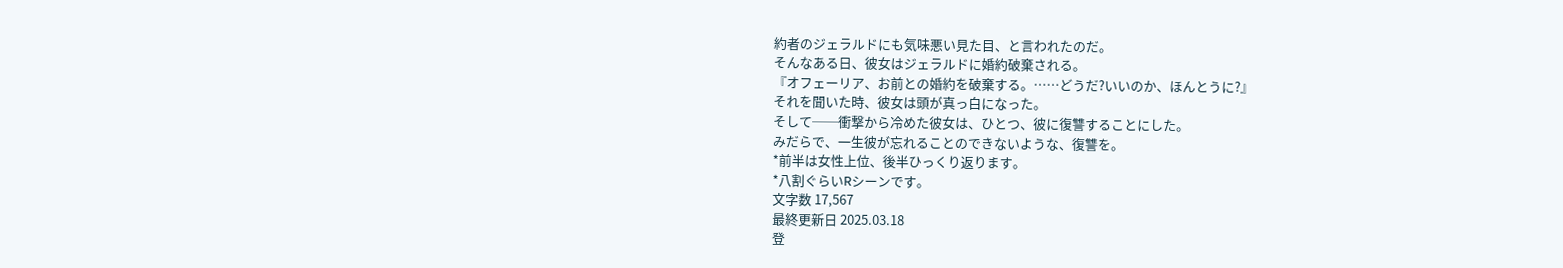約者のジェラルドにも気味悪い見た目、と言われたのだ。
そんなある日、彼女はジェラルドに婚約破棄される。
『オフェーリア、お前との婚約を破棄する。……どうだ?いいのか、ほんとうに?』
それを聞いた時、彼女は頭が真っ白になった。
そして──衝撃から冷めた彼女は、ひとつ、彼に復讐することにした。
みだらで、一生彼が忘れることのできないような、復讐を。
*前半は女性上位、後半ひっくり返ります。
*八割ぐらいRシーンです。
文字数 17,567
最終更新日 2025.03.18
登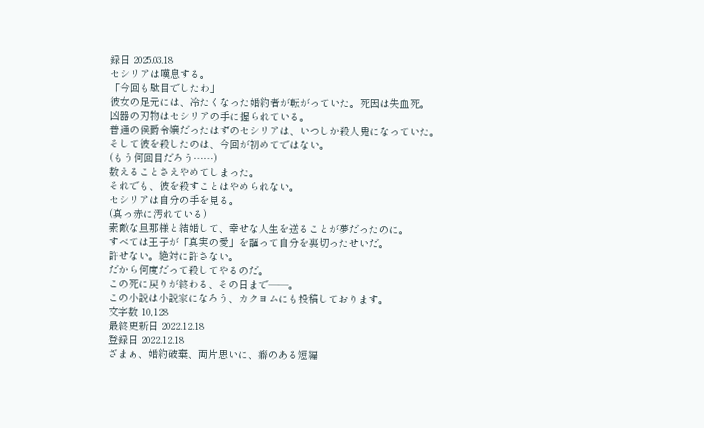録日 2025.03.18
セシリアは嘆息する。
「今回も駄目でしたわ」
彼女の足元には、冷たくなった婚約者が転がっていた。死因は失血死。
凶器の刃物はセシリアの手に握られている。
普通の侯爵令嬢だったはずのセシリアは、いつしか殺人鬼になっていた。
そして彼を殺したのは、今回が初めてではない。
(もう何回目だろう……)
数えることさえやめてしまった。
それでも、彼を殺すことはやめられない。
セシリアは自分の手を見る。
(真っ赤に汚れている)
素敵な旦那様と結婚して、幸せな人生を送ることが夢だったのに。
すべては王子が「真実の愛」を謳って自分を裏切ったせいだ。
許せない。絶対に許さない。
だから何度だって殺してやるのだ。
この死に戻りが終わる、その日まで――。
この小説は小説家になろう、カクヨムにも投稿しております。
文字数 10,128
最終更新日 2022.12.18
登録日 2022.12.18
ざまぁ、婚約破棄、両片思いに、癖のある短編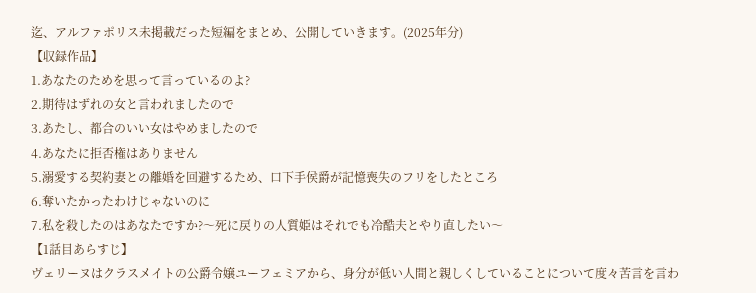迄、アルファポリス未掲載だった短編をまとめ、公開していきます。(2025年分)
【収録作品】
1.あなたのためを思って言っているのよ?
2.期待はずれの女と言われましたので
3.あたし、都合のいい女はやめましたので
4.あなたに拒否権はありません
5.溺愛する契約妻との離婚を回避するため、口下手侯爵が記憶喪失のフリをしたところ
6.奪いたかったわけじゃないのに
7.私を殺したのはあなたですか?〜死に戻りの人質姫はそれでも冷酷夫とやり直したい〜
【1話目あらすじ】
ヴェリーヌはクラスメイトの公爵令嬢ユーフェミアから、身分が低い人間と親しくしていることについて度々苦言を言わ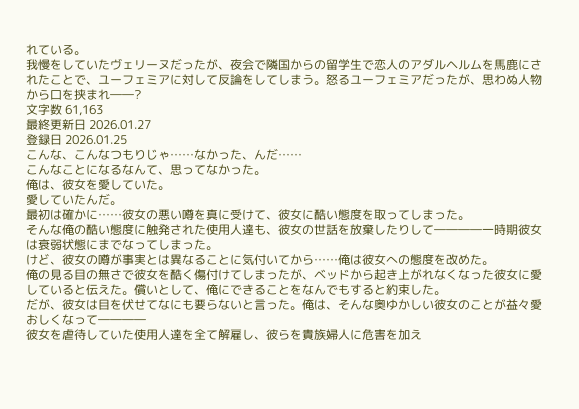れている。
我慢をしていたヴェリーヌだったが、夜会で隣国からの留学生で恋人のアダルヘルムを馬鹿にされたことで、ユーフェミアに対して反論をしてしまう。怒るユーフェミアだったが、思わぬ人物から口を挟まれ――?
文字数 61,163
最終更新日 2026.01.27
登録日 2026.01.25
こんな、こんなつもりじゃ……なかった、んだ……
こんなことになるなんて、思ってなかった。
俺は、彼女を愛していた。
愛していたんだ。
最初は確かに……彼女の悪い噂を真に受けて、彼女に酷い態度を取ってしまった。
そんな俺の酷い態度に触発された使用人達も、彼女の世話を放棄したりして――――一時期彼女は衰弱状態にまでなってしまった。
けど、彼女の噂が事実とは異なることに気付いてから……俺は彼女への態度を改めた。
俺の見る目の無さで彼女を酷く傷付けてしまったが、ベッドから起き上がれなくなった彼女に愛していると伝えた。償いとして、俺にできることをなんでもすると約束した。
だが、彼女は目を伏せてなにも要らないと言った。俺は、そんな奥ゆかしい彼女のことが益々愛おしくなって――――
彼女を虐待していた使用人達を全て解雇し、彼らを貴族婦人に危害を加え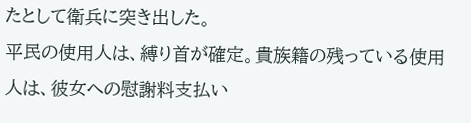たとして衛兵に突き出した。
平民の使用人は、縛り首が確定。貴族籍の残っている使用人は、彼女への慰謝料支払い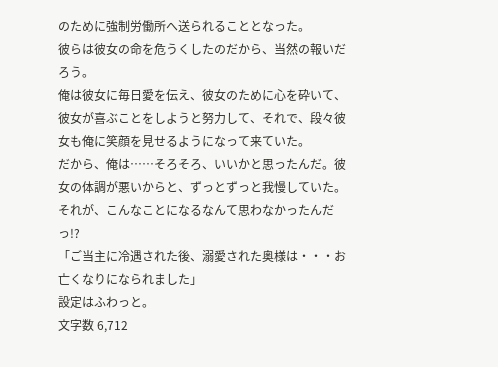のために強制労働所へ送られることとなった。
彼らは彼女の命を危うくしたのだから、当然の報いだろう。
俺は彼女に毎日愛を伝え、彼女のために心を砕いて、彼女が喜ぶことをしようと努力して、それで、段々彼女も俺に笑顔を見せるようになって来ていた。
だから、俺は……そろそろ、いいかと思ったんだ。彼女の体調が悪いからと、ずっとずっと我慢していた。
それが、こんなことになるなんて思わなかったんだっ!?
「ご当主に冷遇された後、溺愛された奥様は・・・お亡くなりになられました」
設定はふわっと。
文字数 6,712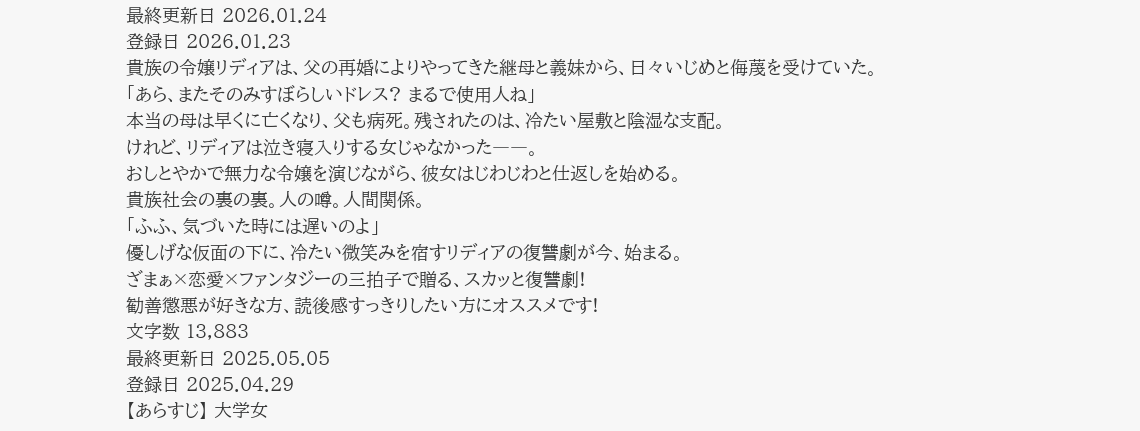最終更新日 2026.01.24
登録日 2026.01.23
貴族の令嬢リディアは、父の再婚によりやってきた継母と義妹から、日々いじめと侮蔑を受けていた。
「あら、またそのみすぼらしいドレス? まるで使用人ね」
本当の母は早くに亡くなり、父も病死。残されたのは、冷たい屋敷と陰湿な支配。
けれど、リディアは泣き寝入りする女じゃなかった――。
おしとやかで無力な令嬢を演じながら、彼女はじわじわと仕返しを始める。
貴族社会の裏の裏。人の噂。人間関係。
「ふふ、気づいた時には遅いのよ」
優しげな仮面の下に、冷たい微笑みを宿すリディアの復讐劇が今、始まる。
ざまぁ×恋愛×ファンタジーの三拍子で贈る、スカッと復讐劇!
勧善懲悪が好きな方、読後感すっきりしたい方にオススメです!
文字数 13,883
最終更新日 2025.05.05
登録日 2025.04.29
【あらすじ】 大学女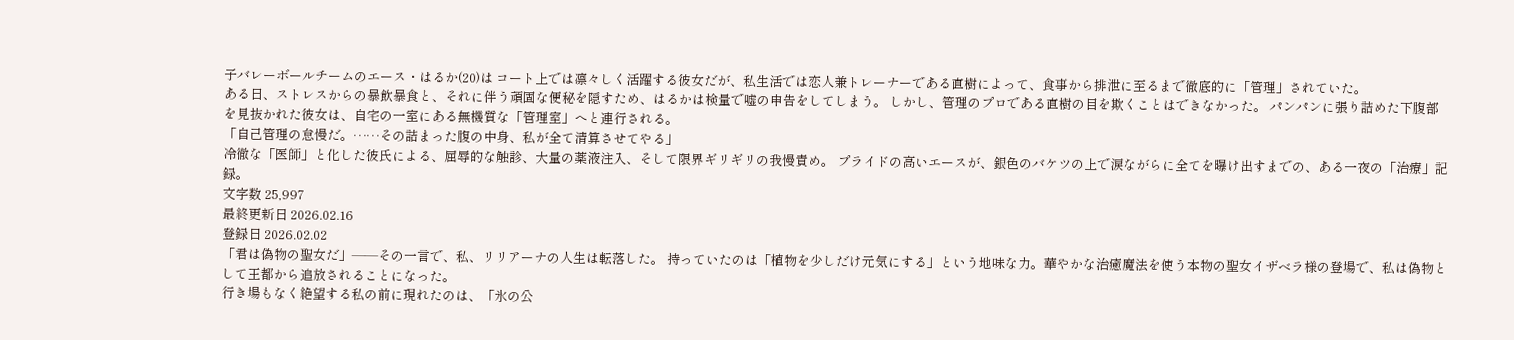子バレーボールチームのエース・はるか(20)は コート上では凛々しく活躍する彼女だが、私生活では恋人兼トレーナーである直樹によって、食事から排泄に至るまで徹底的に「管理」されていた。
ある日、ストレスからの暴飲暴食と、それに伴う頑固な便秘を隠すため、はるかは検量で嘘の申告をしてしまう。 しかし、管理のプロである直樹の目を欺くことはできなかった。 パンパンに張り詰めた下腹部を見抜かれた彼女は、自宅の一室にある無機質な「管理室」へと連行される。
「自己管理の怠慢だ。……その詰まった腹の中身、私が全て清算させてやる」
冷徹な「医師」と化した彼氏による、屈辱的な触診、大量の薬液注入、そして限界ギリギリの我慢責め。 プライドの高いエースが、銀色のバケツの上で涙ながらに全てを曝け出すまでの、ある一夜の「治療」記録。
文字数 25,997
最終更新日 2026.02.16
登録日 2026.02.02
「君は偽物の聖女だ」——その一言で、私、リリアーナの人生は転落した。 持っていたのは「植物を少しだけ元気にする」という地味な力。華やかな治癒魔法を使う本物の聖女イザベラ様の登場で、私は偽物として王都から追放されることになった。
行き場もなく絶望する私の前に現れたのは、「氷の公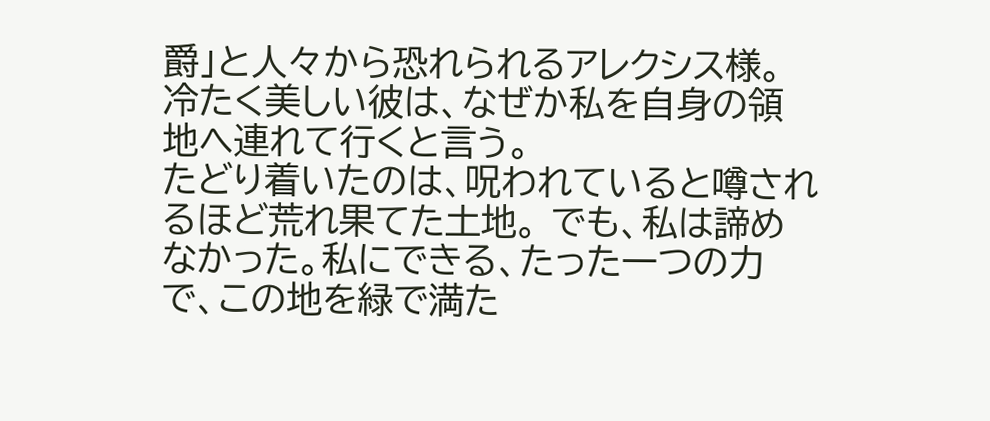爵」と人々から恐れられるアレクシス様。 冷たく美しい彼は、なぜか私を自身の領地へ連れて行くと言う。
たどり着いたのは、呪われていると噂されるほど荒れ果てた土地。 でも、私は諦めなかった。私にできる、たった一つの力で、この地を緑で満た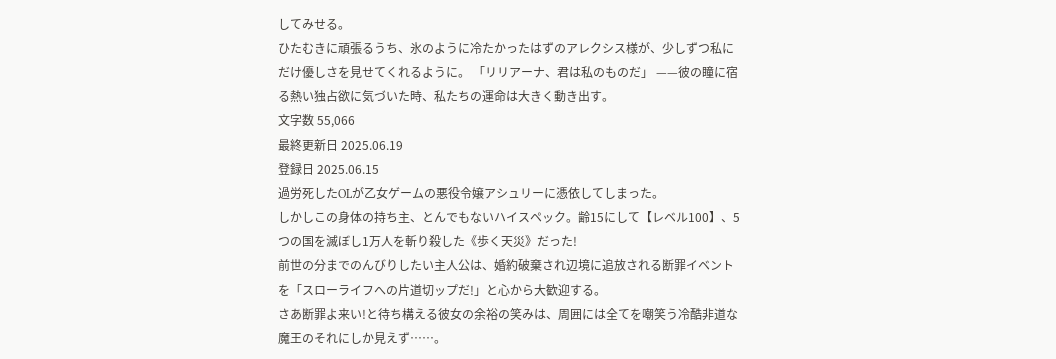してみせる。
ひたむきに頑張るうち、氷のように冷たかったはずのアレクシス様が、少しずつ私にだけ優しさを見せてくれるように。 「リリアーナ、君は私のものだ」 ——彼の瞳に宿る熱い独占欲に気づいた時、私たちの運命は大きく動き出す。
文字数 55,066
最終更新日 2025.06.19
登録日 2025.06.15
過労死したOLが乙女ゲームの悪役令嬢アシュリーに憑依してしまった。
しかしこの身体の持ち主、とんでもないハイスペック。齢15にして【レベル100】、5つの国を滅ぼし1万人を斬り殺した《歩く天災》だった!
前世の分までのんびりしたい主人公は、婚約破棄され辺境に追放される断罪イベントを「スローライフへの片道切ップだ!」と心から大歓迎する。
さあ断罪よ来い!と待ち構える彼女の余裕の笑みは、周囲には全てを嘲笑う冷酷非道な魔王のそれにしか見えず……。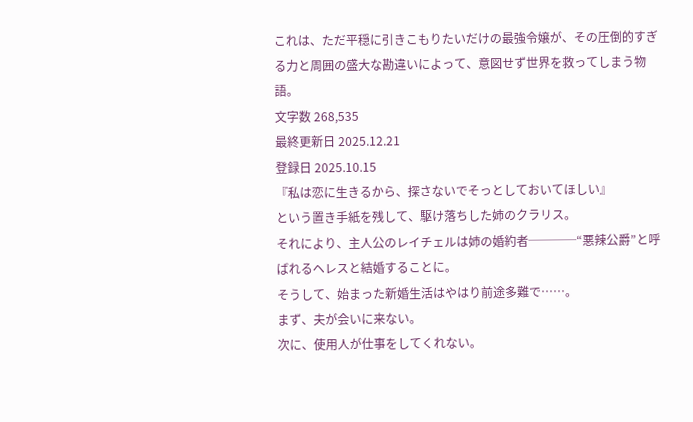これは、ただ平穏に引きこもりたいだけの最強令嬢が、その圧倒的すぎる力と周囲の盛大な勘違いによって、意図せず世界を救ってしまう物語。
文字数 268,535
最終更新日 2025.12.21
登録日 2025.10.15
『私は恋に生きるから、探さないでそっとしておいてほしい』
という置き手紙を残して、駆け落ちした姉のクラリス。
それにより、主人公のレイチェルは姉の婚約者────“悪辣公爵”と呼ばれるヘレスと結婚することに。
そうして、始まった新婚生活はやはり前途多難で……。
まず、夫が会いに来ない。
次に、使用人が仕事をしてくれない。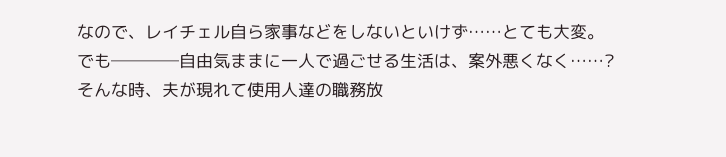なので、レイチェル自ら家事などをしないといけず……とても大変。
でも────自由気ままに一人で過ごせる生活は、案外悪くなく……?
そんな時、夫が現れて使用人達の職務放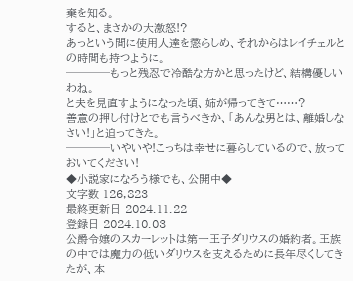棄を知る。
すると、まさかの大激怒!?
あっという間に使用人達を懲らしめ、それからはレイチェルとの時間も持つように。
────もっと残忍で冷酷な方かと思ったけど、結構優しいわね。
と夫を見直すようになった頃、姉が帰ってきて……?
善意の押し付けとでも言うべきか、「あんな男とは、離婚しなさい!」と迫ってきた。
────いやいや!こっちは幸せに暮らしているので、放っておいてください!
◆小説家になろう様でも、公開中◆
文字数 126,823
最終更新日 2024.11.22
登録日 2024.10.03
公爵令嬢のスカーレットは第一王子ダリウスの婚約者。王族の中では魔力の低いダリウスを支えるために長年尽くしてきたが、本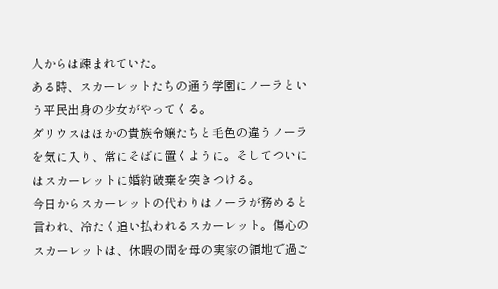人からは疎まれていた。
ある時、スカーレットたちの通う学園にノーラという平民出身の少女がやってくる。
ダリウスはほかの貴族令嬢たちと毛色の違うノーラを気に入り、常にそばに置くように。そしてついにはスカーレットに婚約破棄を突きつける。
今日からスカーレットの代わりはノーラが務めると言われ、冷たく追い払われるスカーレット。傷心のスカーレットは、休暇の間を母の実家の領地で過ご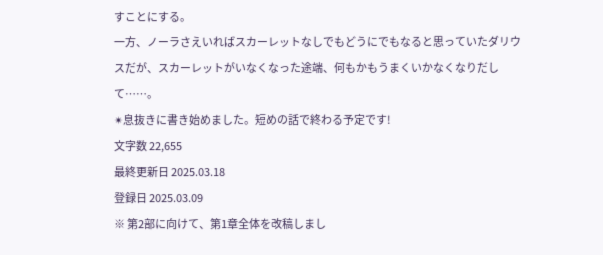すことにする。
一方、ノーラさえいればスカーレットなしでもどうにでもなると思っていたダリウスだが、スカーレットがいなくなった途端、何もかもうまくいかなくなりだして……。
✴息抜きに書き始めました。短めの話で終わる予定です!
文字数 22,655
最終更新日 2025.03.18
登録日 2025.03.09
※ 第2部に向けて、第1章全体を改稿しまし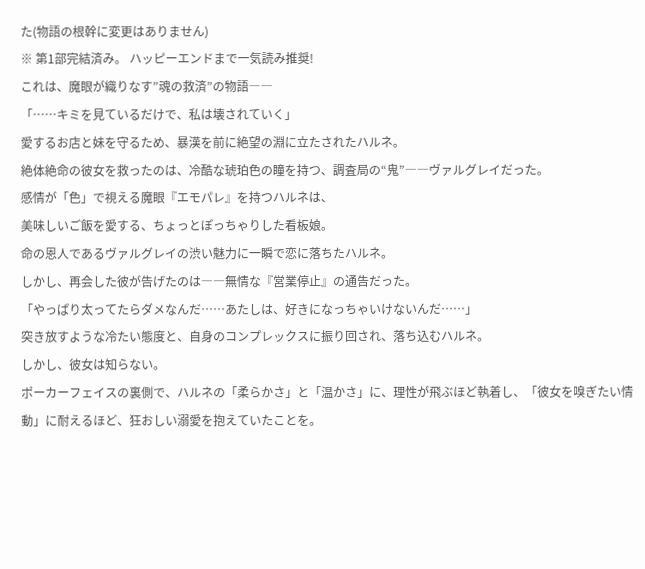た(物語の根幹に変更はありません)
※ 第1部完結済み。 ハッピーエンドまで一気読み推奨!
これは、魔眼が織りなす”魂の救済”の物語――
「……キミを見ているだけで、私は壊されていく」
愛するお店と妹を守るため、暴漢を前に絶望の淵に立たされたハルネ。
絶体絶命の彼女を救ったのは、冷酷な琥珀色の瞳を持つ、調査局の“鬼”――ヴァルグレイだった。
感情が「色」で視える魔眼『エモパレ』を持つハルネは、
美味しいご飯を愛する、ちょっとぽっちゃりした看板娘。
命の恩人であるヴァルグレイの渋い魅力に一瞬で恋に落ちたハルネ。
しかし、再会した彼が告げたのは――無情な『営業停止』の通告だった。
「やっぱり太ってたらダメなんだ……あたしは、好きになっちゃいけないんだ……」
突き放すような冷たい態度と、自身のコンプレックスに振り回され、落ち込むハルネ。
しかし、彼女は知らない。
ポーカーフェイスの裏側で、ハルネの「柔らかさ」と「温かさ」に、理性が飛ぶほど執着し、「彼女を嗅ぎたい情動」に耐えるほど、狂おしい溺愛を抱えていたことを。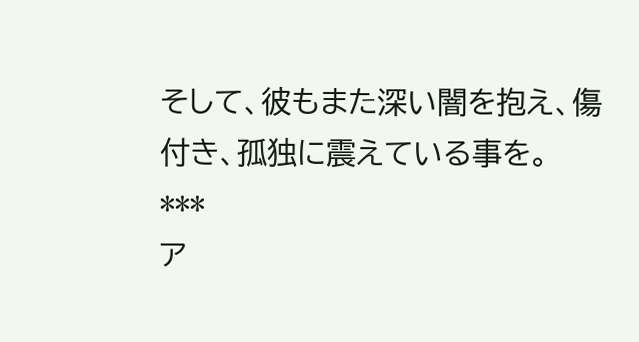そして、彼もまた深い闇を抱え、傷付き、孤独に震えている事を。
***
ア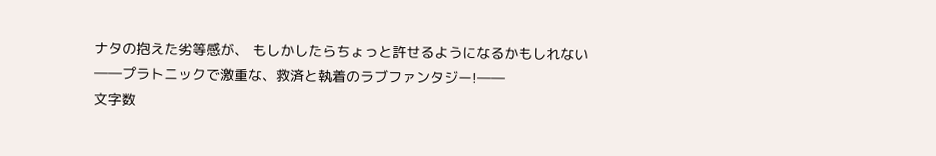ナタの抱えた劣等感が、 もしかしたらちょっと許せるようになるかもしれない
――プラトニックで激重な、救済と執着のラブファンタジー!――
文字数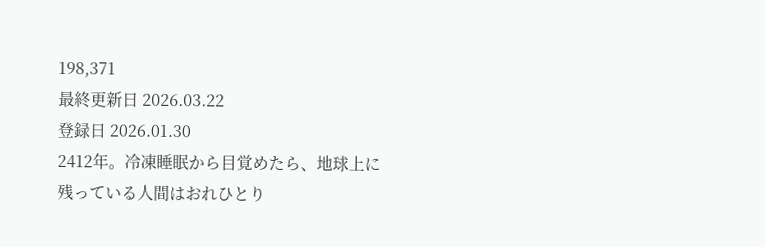198,371
最終更新日 2026.03.22
登録日 2026.01.30
2412年。冷凍睡眠から目覚めたら、地球上に残っている人間はおれひとり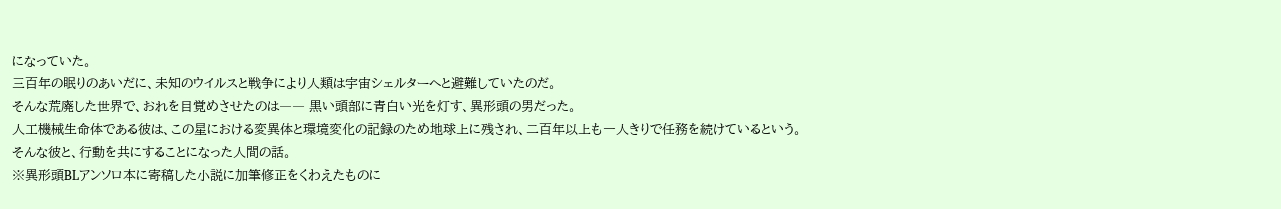になっていた。
三百年の眠りのあいだに、未知のウイルスと戦争により人類は宇宙シェルターへと避難していたのだ。
そんな荒廃した世界で、おれを目覚めさせたのは―― 黒い頭部に青白い光を灯す、異形頭の男だった。
人工機械生命体である彼は、この星における変異体と環境変化の記録のため地球上に残され、二百年以上も一人きりで任務を続けているという。
そんな彼と、行動を共にすることになった人間の話。
※異形頭BLアンソロ本に寄稿した小説に加筆修正をくわえたものに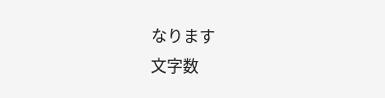なります
文字数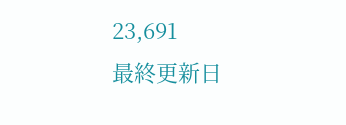23,691
最終更新日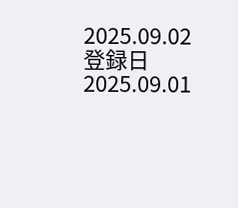2025.09.02
登録日 2025.09.01